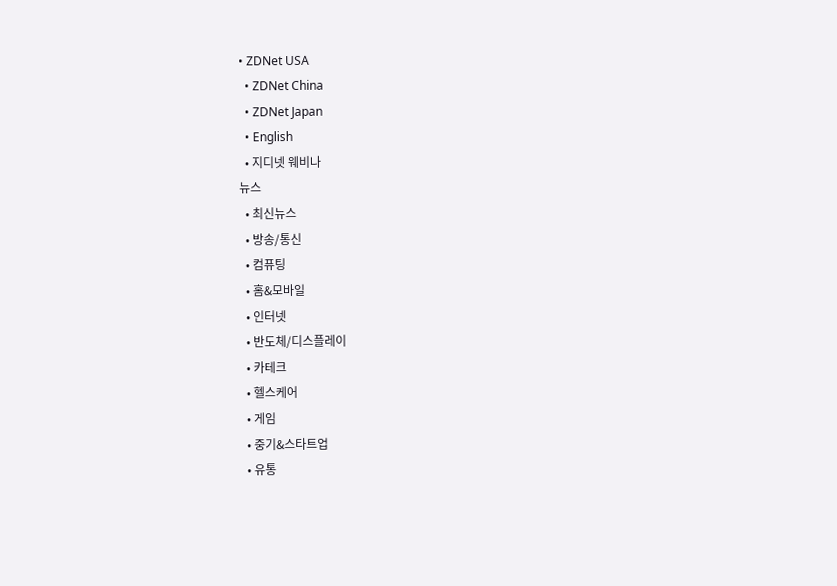• ZDNet USA
  • ZDNet China
  • ZDNet Japan
  • English
  • 지디넷 웨비나
뉴스
  • 최신뉴스
  • 방송/통신
  • 컴퓨팅
  • 홈&모바일
  • 인터넷
  • 반도체/디스플레이
  • 카테크
  • 헬스케어
  • 게임
  • 중기&스타트업
  • 유통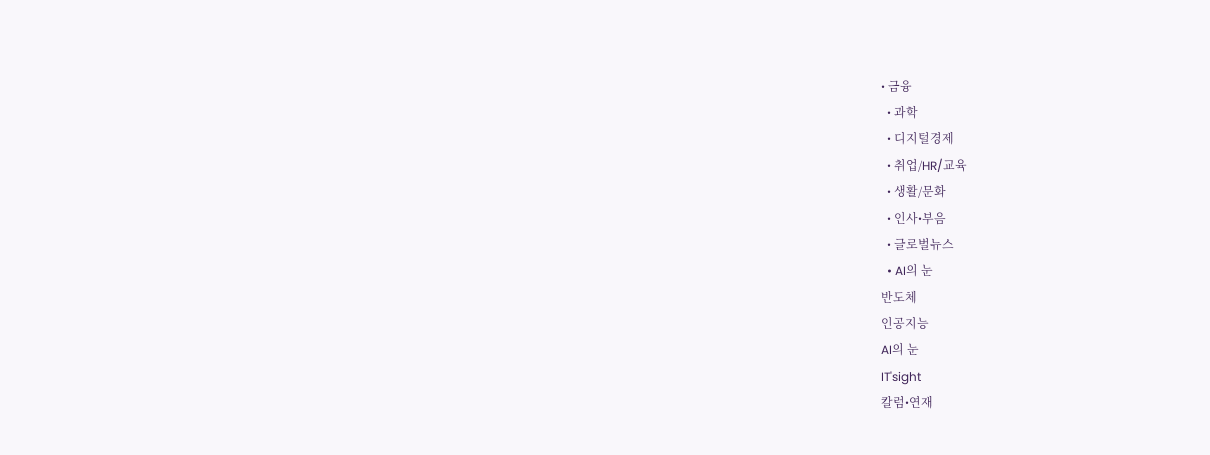• 금융
  • 과학
  • 디지털경제
  • 취업/HR/교육
  • 생활/문화
  • 인사•부음
  • 글로벌뉴스
  • AI의 눈
반도체
인공지능
AI의 눈
IT'sight
칼럼•연재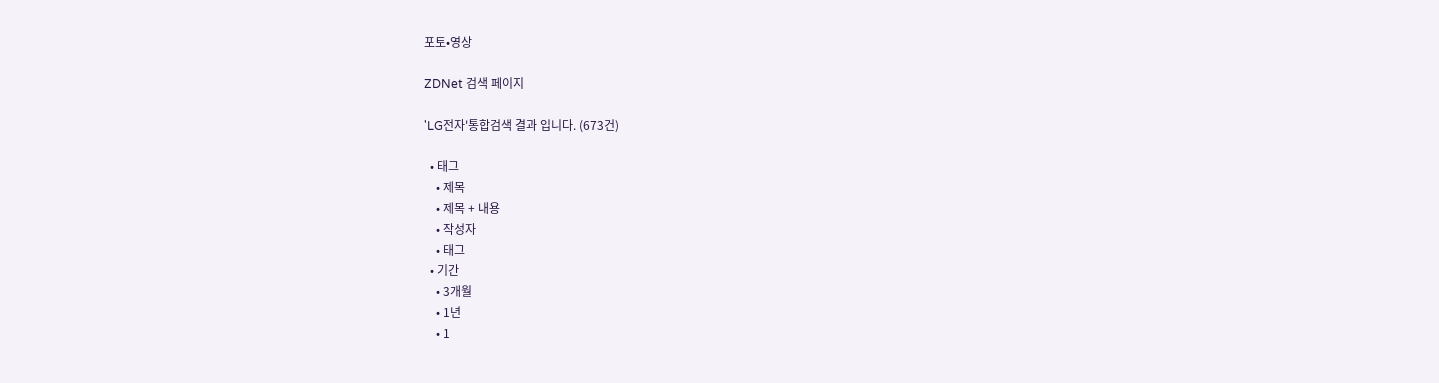포토•영상

ZDNet 검색 페이지

'LG전자'통합검색 결과 입니다. (673건)

  • 태그
    • 제목
    • 제목 + 내용
    • 작성자
    • 태그
  • 기간
    • 3개월
    • 1년
    • 1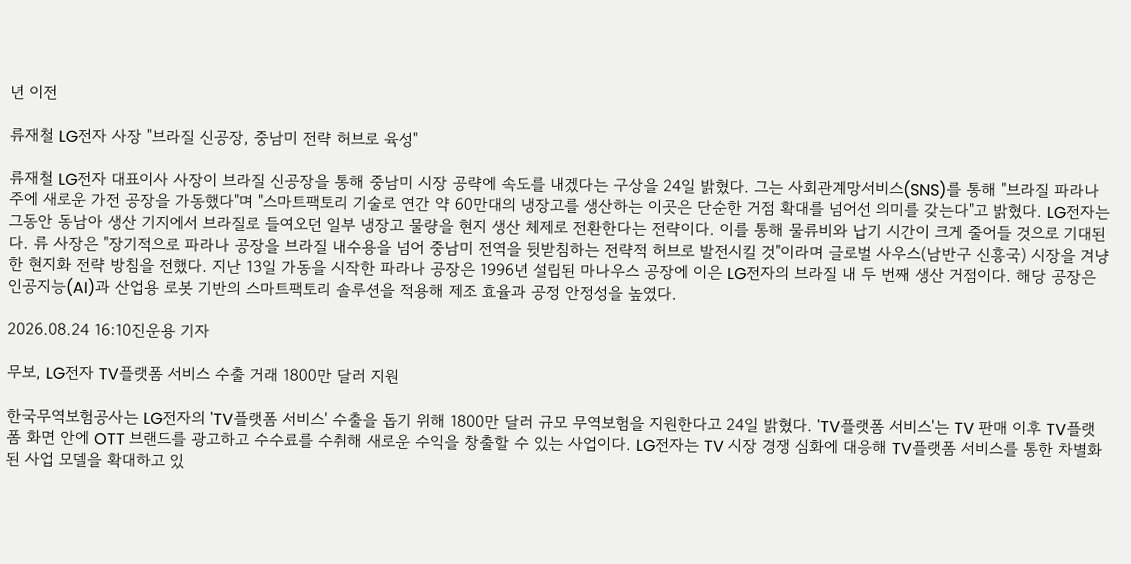년 이전

류재철 LG전자 사장 "브라질 신공장, 중남미 전략 허브로 육성"

류재철 LG전자 대표이사 사장이 브라질 신공장을 통해 중남미 시장 공략에 속도를 내겠다는 구상을 24일 밝혔다. 그는 사회관계망서비스(SNS)를 통해 "브라질 파라나주에 새로운 가전 공장을 가동했다"며 "스마트팩토리 기술로 연간 약 60만대의 냉장고를 생산하는 이곳은 단순한 거점 확대를 넘어선 의미를 갖는다"고 밝혔다. LG전자는 그동안 동남아 생산 기지에서 브라질로 들여오던 일부 냉장고 물량을 현지 생산 체제로 전환한다는 전략이다. 이를 통해 물류비와 납기 시간이 크게 줄어들 것으로 기대된다. 류 사장은 "장기적으로 파라나 공장을 브라질 내수용을 넘어 중남미 전역을 뒷받침하는 전략적 허브로 발전시킬 것"이라며 글로벌 사우스(남반구 신흥국) 시장을 겨냥한 현지화 전략 방침을 전했다. 지난 13일 가동을 시작한 파라나 공장은 1996년 설립된 마나우스 공장에 이은 LG전자의 브라질 내 두 번째 생산 거점이다. 해당 공장은 인공지능(AI)과 산업용 로봇 기반의 스마트팩토리 솔루션을 적용해 제조 효율과 공정 안정성을 높였다.

2026.08.24 16:10진운용 기자

무보, LG전자 TV플랫폼 서비스 수출 거래 1800만 달러 지원

한국무역보험공사는 LG전자의 'TV플랫폼 서비스' 수출을 돕기 위해 1800만 달러 규모 무역보험을 지원한다고 24일 밝혔다. 'TV플랫폼 서비스'는 TV 판매 이후 TV플랫폼 화면 안에 OTT 브랜드를 광고하고 수수료를 수취해 새로운 수익을 창출할 수 있는 사업이다. LG전자는 TV 시장 경쟁 심화에 대응해 TV플랫폼 서비스를 통한 차별화된 사업 모델을 확대하고 있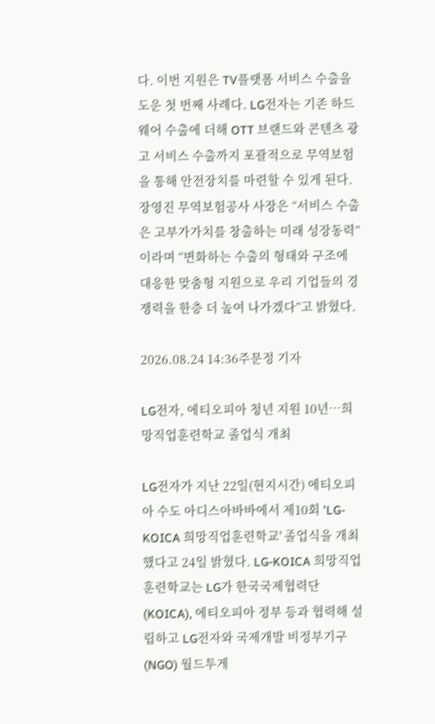다. 이번 지원은 TV플랫폼 서비스 수출을 도운 첫 번째 사례다. LG전자는 기존 하드웨어 수출에 더해 OTT 브랜드와 콘텐츠 광고 서비스 수출까지 포괄적으로 무역보험을 통해 안전장치를 마련할 수 있게 된다. 장영진 무역보험공사 사장은 “서비스 수출은 고부가가치를 창출하는 미래 성장동력”이라며 “변화하는 수출의 형태와 구조에 대응한 맞춤형 지원으로 우리 기업들의 경쟁력을 한층 더 높여 나가겠다”고 밝혔다.

2026.08.24 14:36주문정 기자

LG전자, 에티오피아 청년 지원 10년…희망직업훈련학교 졸업식 개최

LG전자가 지난 22일(현지시간) 에티오피아 수도 아디스아바바에서 제10회 'LG-KOICA 희망직업훈련학교' 졸업식을 개최했다고 24일 밝혔다. LG-KOICA 희망직업훈련학교는 LG가 한국국제협력단(KOICA), 에티오피아 정부 등과 협력해 설립하고 LG전자와 국제개발 비정부기구(NGO) 월드투게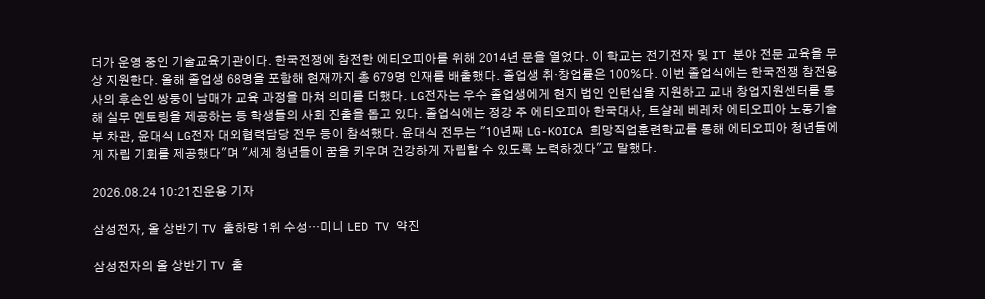더가 운영 중인 기술교육기관이다. 한국전쟁에 참전한 에티오피아를 위해 2014년 문을 열었다. 이 학교는 전기전자 및 IT 분야 전문 교육을 무상 지원한다. 올해 졸업생 68명을 포함해 현재까지 총 679명 인재를 배출했다. 졸업생 취·창업률은 100%다. 이번 졸업식에는 한국전쟁 참전용사의 후손인 쌍둥이 남매가 교육 과정을 마쳐 의미를 더했다. LG전자는 우수 졸업생에게 현지 법인 인턴십을 지원하고 교내 창업지원센터를 통해 실무 멘토링을 제공하는 등 학생들의 사회 진출을 돕고 있다. 졸업식에는 정강 주 에티오피아 한국대사, 트샬레 베레차 에티오피아 노동기술부 차관, 윤대식 LG전자 대외협력담당 전무 등이 참석했다. 윤대식 전무는 "10년째 LG-KOICA 희망직업훈련학교를 통해 에티오피아 청년들에게 자립 기회를 제공했다"며 "세계 청년들이 꿈을 키우며 건강하게 자립할 수 있도록 노력하겠다"고 말했다.

2026.08.24 10:21진운용 기자

삼성전자, 올 상반기 TV 출하량 1위 수성…미니 LED TV 약진

삼성전자의 올 상반기 TV 출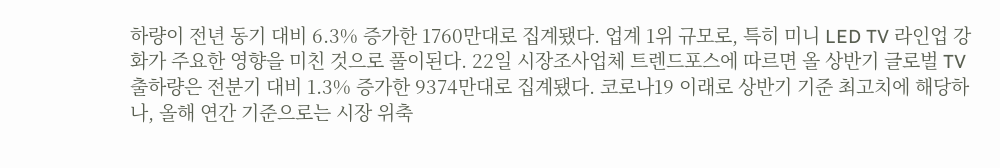하량이 전년 동기 대비 6.3% 증가한 1760만대로 집계됐다. 업계 1위 규모로, 특히 미니 LED TV 라인업 강화가 주요한 영향을 미친 것으로 풀이된다. 22일 시장조사업체 트렌드포스에 따르면 올 상반기 글로벌 TV 출하량은 전분기 대비 1.3% 증가한 9374만대로 집계됐다. 코로나19 이래로 상반기 기준 최고치에 해당하나, 올해 연간 기준으로는 시장 위축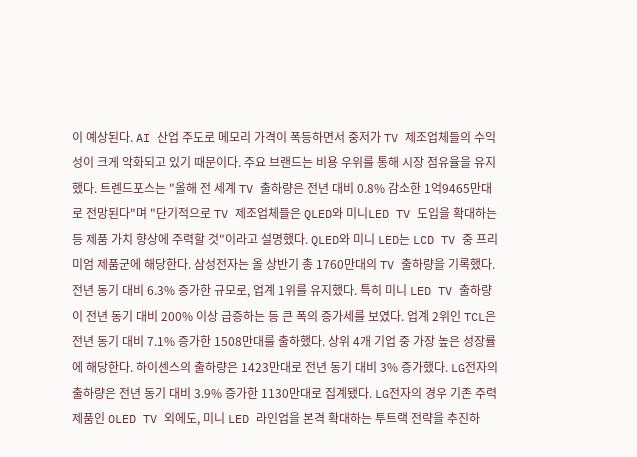이 예상된다. AI 산업 주도로 메모리 가격이 폭등하면서 중저가 TV 제조업체들의 수익성이 크게 악화되고 있기 때문이다. 주요 브랜드는 비용 우위를 통해 시장 점유율을 유지했다. 트렌드포스는 "올해 전 세계 TV 출하량은 전년 대비 0.8% 감소한 1억9465만대로 전망된다"며 "단기적으로 TV 제조업체들은 QLED와 미니LED TV 도입을 확대하는 등 제품 가치 향상에 주력할 것"이라고 설명했다. QLED와 미니 LED는 LCD TV 중 프리미엄 제품군에 해당한다. 삼성전자는 올 상반기 총 1760만대의 TV 출하량을 기록했다. 전년 동기 대비 6.3% 증가한 규모로, 업계 1위를 유지했다. 특히 미니 LED TV 출하량이 전년 동기 대비 200% 이상 급증하는 등 큰 폭의 증가세를 보였다. 업계 2위인 TCL은 전년 동기 대비 7.1% 증가한 1508만대를 출하했다. 상위 4개 기업 중 가장 높은 성장률에 해당한다. 하이센스의 출하량은 1423만대로 전년 동기 대비 3% 증가했다. LG전자의 출하량은 전년 동기 대비 3.9% 증가한 1130만대로 집계됐다. LG전자의 경우 기존 주력 제품인 OLED TV 외에도, 미니 LED 라인업을 본격 확대하는 투트랙 전략을 추진하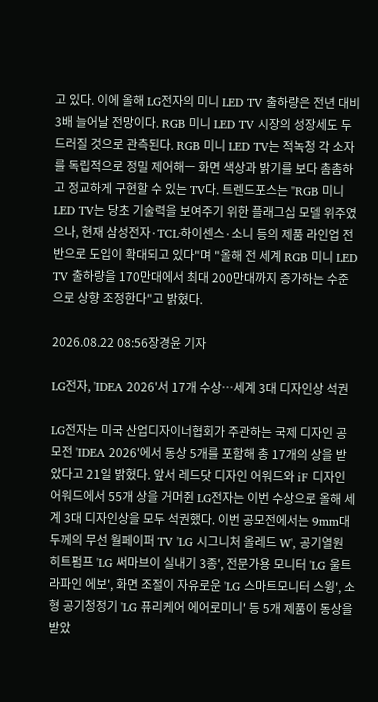고 있다. 이에 올해 LG전자의 미니 LED TV 출하량은 전년 대비 3배 늘어날 전망이다. RGB 미니 LED TV 시장의 성장세도 두드러질 것으로 관측된다. RGB 미니 LED TV는 적녹청 각 소자를 독립적으로 정밀 제어해ㅡ 화면 색상과 밝기를 보다 촘촘하고 정교하게 구현할 수 있는 TV다. 트렌드포스는 "RGB 미니 LED TV는 당초 기술력을 보여주기 위한 플래그십 모델 위주였으나, 현재 삼성전자·TCL·하이센스·소니 등의 제품 라인업 전반으로 도입이 확대되고 있다"며 "올해 전 세계 RGB 미니 LED TV 출하량을 170만대에서 최대 200만대까지 증가하는 수준으로 상향 조정한다"고 밝혔다.

2026.08.22 08:56장경윤 기자

LG전자, 'IDEA 2026'서 17개 수상…세계 3대 디자인상 석권

LG전자는 미국 산업디자이너협회가 주관하는 국제 디자인 공모전 'IDEA 2026'에서 동상 5개를 포함해 총 17개의 상을 받았다고 21일 밝혔다. 앞서 레드닷 디자인 어워드와 iF 디자인 어워드에서 55개 상을 거머쥔 LG전자는 이번 수상으로 올해 세계 3대 디자인상을 모두 석권했다. 이번 공모전에서는 9mm대 두께의 무선 월페이퍼 TV 'LG 시그니처 올레드 W', 공기열원 히트펌프 'LG 써마브이 실내기 3종', 전문가용 모니터 'LG 울트라파인 에보', 화면 조절이 자유로운 'LG 스마트모니터 스윙', 소형 공기청정기 'LG 퓨리케어 에어로미니' 등 5개 제품이 동상을 받았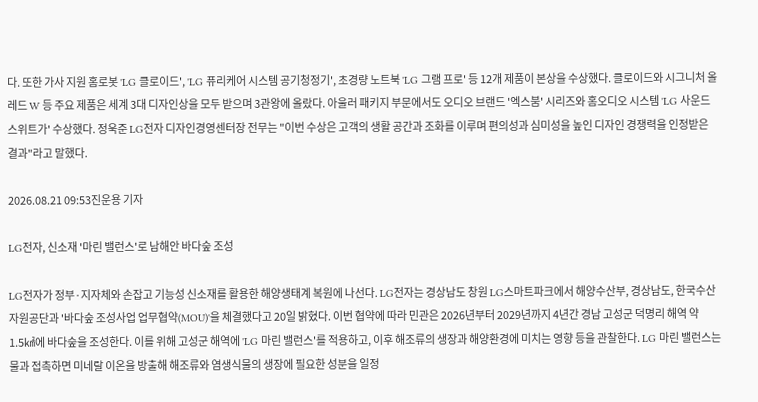다. 또한 가사 지원 홈로봇 'LG 클로이드', 'LG 퓨리케어 시스템 공기청정기', 초경량 노트북 'LG 그램 프로' 등 12개 제품이 본상을 수상했다. 클로이드와 시그니처 올레드 W 등 주요 제품은 세계 3대 디자인상을 모두 받으며 3관왕에 올랐다. 아울러 패키지 부문에서도 오디오 브랜드 '엑스붐' 시리즈와 홈오디오 시스템 'LG 사운드 스위트가' 수상했다. 정욱준 LG전자 디자인경영센터장 전무는 "이번 수상은 고객의 생활 공간과 조화를 이루며 편의성과 심미성을 높인 디자인 경쟁력을 인정받은 결과"라고 말했다.

2026.08.21 09:53진운용 기자

LG전자, 신소재 '마린 밸런스'로 남해안 바다숲 조성

LG전자가 정부·지자체와 손잡고 기능성 신소재를 활용한 해양생태계 복원에 나선다. LG전자는 경상남도 창원 LG스마트파크에서 해양수산부, 경상남도, 한국수산자원공단과 '바다숲 조성사업 업무협약(MOU)'을 체결했다고 20일 밝혔다. 이번 협약에 따라 민관은 2026년부터 2029년까지 4년간 경남 고성군 덕명리 해역 약 1.5㎢에 바다숲을 조성한다. 이를 위해 고성군 해역에 'LG 마린 밸런스'를 적용하고, 이후 해조류의 생장과 해양환경에 미치는 영향 등을 관찰한다. LG 마린 밸런스는 물과 접촉하면 미네랄 이온을 방출해 해조류와 염생식물의 생장에 필요한 성분을 일정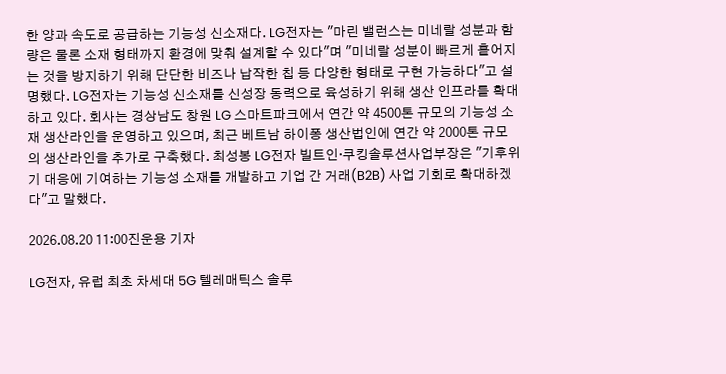한 양과 속도로 공급하는 기능성 신소재다. LG전자는 "마린 밸런스는 미네랄 성분과 함량은 물론 소재 형태까지 환경에 맞춰 설계할 수 있다"며 "미네랄 성분이 빠르게 흩어지는 것을 방지하기 위해 단단한 비즈나 납작한 칩 등 다양한 형태로 구현 가능하다"고 설명했다. LG전자는 기능성 신소재를 신성장 동력으로 육성하기 위해 생산 인프라를 확대하고 있다. 회사는 경상남도 창원 LG 스마트파크에서 연간 약 4500톤 규모의 기능성 소재 생산라인을 운영하고 있으며, 최근 베트남 하이퐁 생산법인에 연간 약 2000톤 규모의 생산라인을 추가로 구축했다. 최성봉 LG전자 빌트인·쿠킹솔루션사업부장은 "기후위기 대응에 기여하는 기능성 소재를 개발하고 기업 간 거래(B2B) 사업 기회로 확대하겠다"고 말했다.

2026.08.20 11:00진운용 기자

LG전자, 유럽 최초 차세대 5G 텔레매틱스 솔루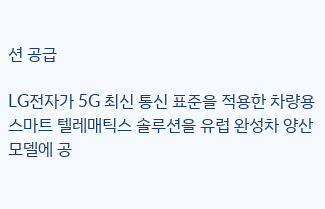션 공급

LG전자가 5G 최신 통신 표준을 적용한 차량용 스마트 텔레매틱스 솔루션을 유럽 완성차 양산 모델에 공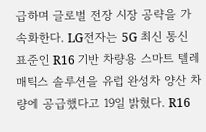급하며 글로벌 전장 시장 공략을 가속화한다. LG전자는 5G 최신 통신 표준인 R16 기반 차량용 스마트 텔레매틱스 솔루션을 유럽 완성차 양산 차량에 공급했다고 19일 밝혔다. R16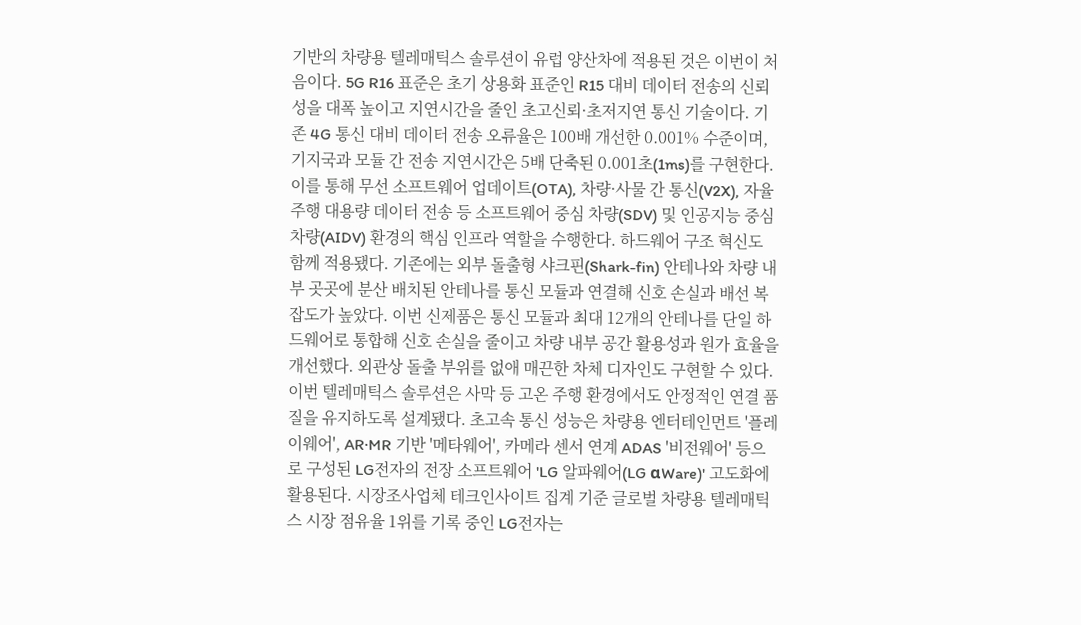기반의 차량용 텔레매틱스 솔루션이 유럽 양산차에 적용된 것은 이번이 처음이다. 5G R16 표준은 초기 상용화 표준인 R15 대비 데이터 전송의 신뢰성을 대폭 높이고 지연시간을 줄인 초고신뢰·초저지연 통신 기술이다. 기존 4G 통신 대비 데이터 전송 오류율은 100배 개선한 0.001% 수준이며, 기지국과 모듈 간 전송 지연시간은 5배 단축된 0.001초(1ms)를 구현한다. 이를 통해 무선 소프트웨어 업데이트(OTA), 차량·사물 간 통신(V2X), 자율주행 대용량 데이터 전송 등 소프트웨어 중심 차량(SDV) 및 인공지능 중심 차량(AIDV) 환경의 핵심 인프라 역할을 수행한다. 하드웨어 구조 혁신도 함께 적용됐다. 기존에는 외부 돌출형 샤크핀(Shark-fin) 안테나와 차량 내부 곳곳에 분산 배치된 안테나를 통신 모듈과 연결해 신호 손실과 배선 복잡도가 높았다. 이번 신제품은 통신 모듈과 최대 12개의 안테나를 단일 하드웨어로 통합해 신호 손실을 줄이고 차량 내부 공간 활용성과 원가 효율을 개선했다. 외관상 돌출 부위를 없애 매끈한 차체 디자인도 구현할 수 있다. 이번 텔레매틱스 솔루션은 사막 등 고온 주행 환경에서도 안정적인 연결 품질을 유지하도록 설계됐다. 초고속 통신 성능은 차량용 엔터테인먼트 '플레이웨어', AR·MR 기반 '메타웨어', 카메라 센서 연계 ADAS '비전웨어' 등으로 구성된 LG전자의 전장 소프트웨어 'LG 알파웨어(LG αWare)' 고도화에 활용된다. 시장조사업체 테크인사이트 집계 기준 글로벌 차량용 텔레매틱스 시장 점유율 1위를 기록 중인 LG전자는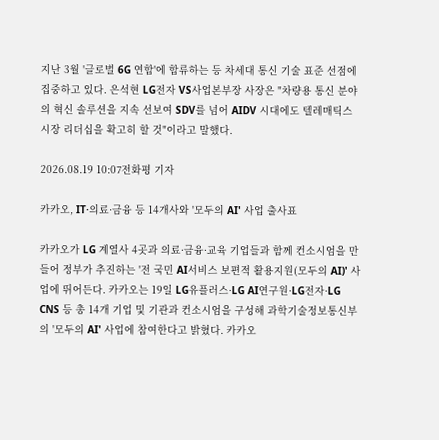지난 3월 '글로벌 6G 연합'에 합류하는 등 차세대 통신 기술 표준 선점에 집중하고 있다. 은석현 LG전자 VS사업본부장 사장은 "차량용 통신 분야의 혁신 솔루션을 지속 선보여 SDV를 넘어 AIDV 시대에도 텔레매틱스 시장 리더십을 확고히 할 것"이라고 말했다.

2026.08.19 10:07전화평 기자

카카오, IT·의료·금융 등 14개사와 '모두의 AI' 사업 출사표

카카오가 LG 계열사 4곳과 의료·금융·교육 기업들과 함께 컨소시엄을 만들어 정부가 추진하는 '전 국민 AI서비스 보편적 활용지원(모두의 AI)' 사업에 뛰어든다. 카카오는 19일 LG유플러스·LG AI연구원·LG전자·LG CNS 등 총 14개 기업 및 기관과 컨소시엄을 구성해 과학기술정보통신부의 '모두의 AI' 사업에 참여한다고 밝혔다. 카카오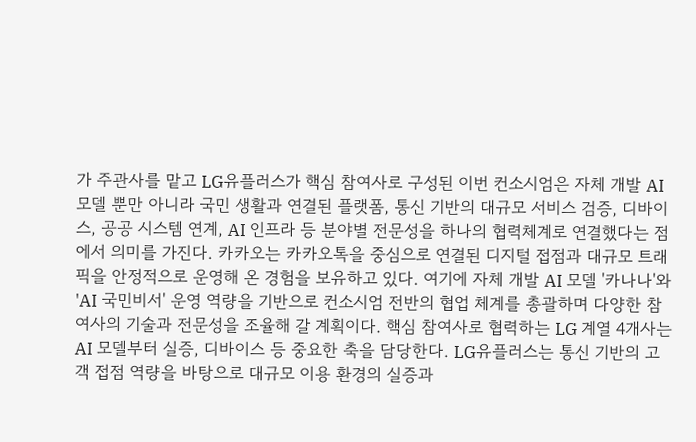가 주관사를 맡고 LG유플러스가 핵심 참여사로 구성된 이번 컨소시엄은 자체 개발 AI 모델 뿐만 아니라 국민 생활과 연결된 플랫폼, 통신 기반의 대규모 서비스 검증, 디바이스, 공공 시스템 연계, AI 인프라 등 분야별 전문성을 하나의 협력체계로 연결했다는 점에서 의미를 가진다. 카카오는 카카오톡을 중심으로 연결된 디지털 접점과 대규모 트래픽을 안정적으로 운영해 온 경험을 보유하고 있다. 여기에 자체 개발 AI 모델 '카나나'와 'AI 국민비서' 운영 역량을 기반으로 컨소시엄 전반의 협업 체계를 총괄하며 다양한 참여사의 기술과 전문성을 조율해 갈 계획이다. 핵심 참여사로 협력하는 LG 계열 4개사는 AI 모델부터 실증, 디바이스 등 중요한 축을 담당한다. LG유플러스는 통신 기반의 고객 접점 역량을 바탕으로 대규모 이용 환경의 실증과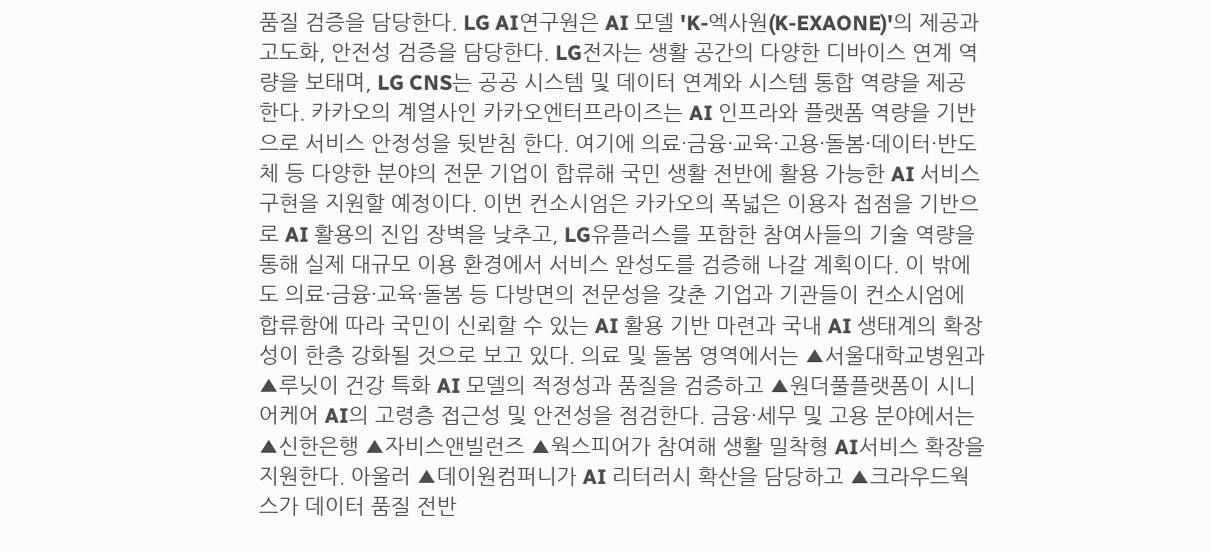품질 검증을 담당한다. LG AI연구원은 AI 모델 'K-엑사원(K-EXAONE)'의 제공과 고도화, 안전성 검증을 담당한다. LG전자는 생활 공간의 다양한 디바이스 연계 역량을 보태며, LG CNS는 공공 시스템 및 데이터 연계와 시스템 통합 역량을 제공한다. 카카오의 계열사인 카카오엔터프라이즈는 AI 인프라와 플랫폼 역량을 기반으로 서비스 안정성을 뒷받침 한다. 여기에 의료·금융·교육·고용·돌봄·데이터·반도체 등 다양한 분야의 전문 기업이 합류해 국민 생활 전반에 활용 가능한 AI 서비스 구현을 지원할 예정이다. 이번 컨소시엄은 카카오의 폭넓은 이용자 접점을 기반으로 AI 활용의 진입 장벽을 낮추고, LG유플러스를 포함한 참여사들의 기술 역량을 통해 실제 대규모 이용 환경에서 서비스 완성도를 검증해 나갈 계획이다. 이 밖에도 의료·금융·교육·돌봄 등 다방면의 전문성을 갖춘 기업과 기관들이 컨소시엄에 합류함에 따라 국민이 신뢰할 수 있는 AI 활용 기반 마련과 국내 AI 생태계의 확장성이 한층 강화될 것으로 보고 있다. 의료 및 돌봄 영역에서는 ▲서울대학교병원과 ▲루닛이 건강 특화 AI 모델의 적정성과 품질을 검증하고 ▲원더풀플랫폼이 시니어케어 AI의 고령층 접근성 및 안전성을 점검한다. 금융·세무 및 고용 분야에서는 ▲신한은행 ▲자비스앤빌런즈 ▲웍스피어가 참여해 생활 밀착형 AI서비스 확장을 지원한다. 아울러 ▲데이원컴퍼니가 AI 리터러시 확산을 담당하고 ▲크라우드웍스가 데이터 품질 전반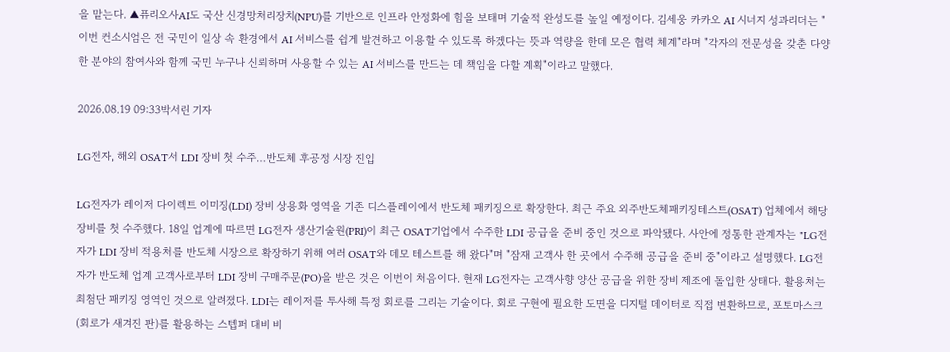을 맡는다. ▲퓨리오사AI도 국산 신경망처리장치(NPU)를 기반으로 인프라 안정화에 힘을 보태며 기술적 완성도를 높일 예정이다. 김세웅 카카오 AI 시너지 성과리더는 "이번 컨소시엄은 전 국민이 일상 속 환경에서 AI 서비스를 쉽게 발견하고 이용할 수 있도록 하겠다는 뜻과 역량을 한데 모은 협력 체계"라며 "각자의 전문성을 갖춘 다양한 분야의 참여사와 함께 국민 누구나 신뢰하며 사용할 수 있는 AI 서비스를 만드는 데 책임을 다할 계획"이라고 말했다.

2026.08.19 09:33박서린 기자

LG전자, 해외 OSAT서 LDI 장비 첫 수주…반도체 후공정 시장 진입

LG전자가 레이저 다이렉트 이미징(LDI) 장비 상용화 영역을 기존 디스플레이에서 반도체 패키징으로 확장한다. 최근 주요 외주반도체패키징테스트(OSAT) 업체에서 해당 장비를 첫 수주했다. 18일 업계에 따르면 LG전자 생산기술원(PRI)이 최근 OSAT기업에서 수주한 LDI 공급을 준비 중인 것으로 파악됐다. 사안에 정통한 관계자는 "LG전자가 LDI 장비 적용처를 반도체 시장으로 확장하기 위해 여러 OSAT와 데모 테스트를 해 왔다"며 "잠재 고객사 한 곳에서 수주해 공급을 준비 중"이라고 설명했다. LG전자가 반도체 업계 고객사로부터 LDI 장비 구매주문(PO)을 받은 것은 이번이 처음이다. 현재 LG전자는 고객사향 양산 공급을 위한 장비 제조에 돌입한 상태다. 활용처는 최첨단 패키징 영역인 것으로 알려졌다. LDI는 레이저를 투사해 특정 회로를 그리는 기술이다. 회로 구현에 필요한 도면을 디지털 데이터로 직접 변환하므로, 포토마스크(회로가 새겨진 판)를 활용하는 스텝퍼 대비 비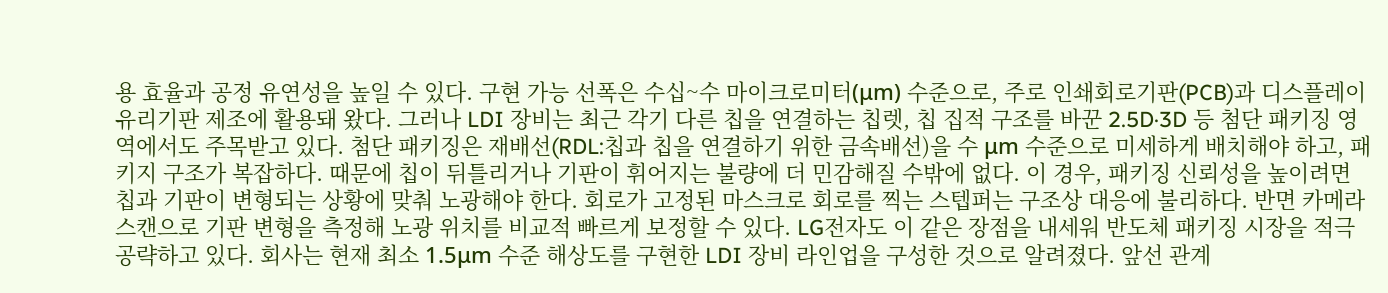용 효율과 공정 유연성을 높일 수 있다. 구현 가능 선폭은 수십~수 마이크로미터(μm) 수준으로, 주로 인쇄회로기판(PCB)과 디스플레이 유리기판 제조에 활용돼 왔다. 그러나 LDI 장비는 최근 각기 다른 칩을 연결하는 칩렛, 칩 집적 구조를 바꾼 2.5D·3D 등 첨단 패키징 영역에서도 주목받고 있다. 첨단 패키징은 재배선(RDL:칩과 칩을 연결하기 위한 금속배선)을 수 μm 수준으로 미세하게 배치해야 하고, 패키지 구조가 복잡하다. 때문에 칩이 뒤틀리거나 기판이 휘어지는 불량에 더 민감해질 수밖에 없다. 이 경우, 패키징 신뢰성을 높이려면 칩과 기판이 변형되는 상황에 맞춰 노광해야 한다. 회로가 고정된 마스크로 회로를 찍는 스텝퍼는 구조상 대응에 불리하다. 반면 카메라 스캔으로 기판 변형을 측정해 노광 위치를 비교적 빠르게 보정할 수 있다. LG전자도 이 같은 장점을 내세워 반도체 패키징 시장을 적극 공략하고 있다. 회사는 현재 최소 1.5μm 수준 해상도를 구현한 LDI 장비 라인업을 구성한 것으로 알려졌다. 앞선 관계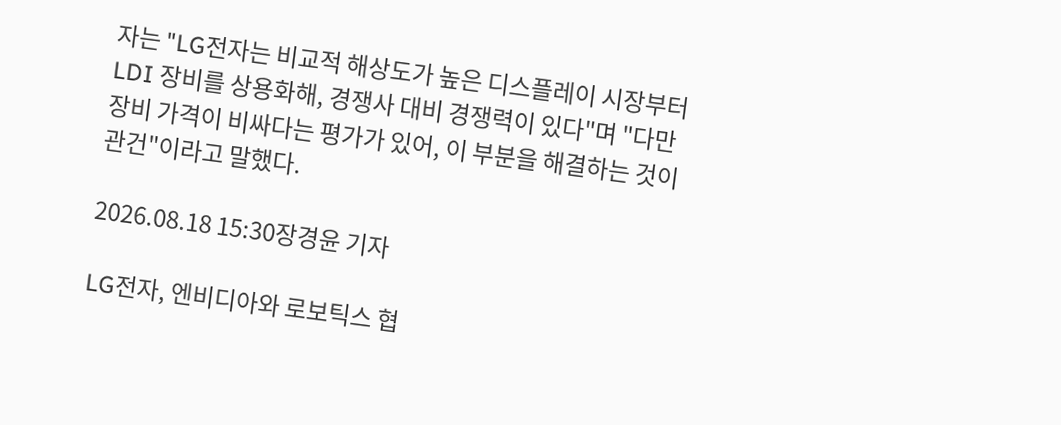자는 "LG전자는 비교적 해상도가 높은 디스플레이 시장부터 LDI 장비를 상용화해, 경쟁사 대비 경쟁력이 있다"며 "다만 장비 가격이 비싸다는 평가가 있어, 이 부분을 해결하는 것이 관건"이라고 말했다.

2026.08.18 15:30장경윤 기자

LG전자, 엔비디아와 로보틱스 협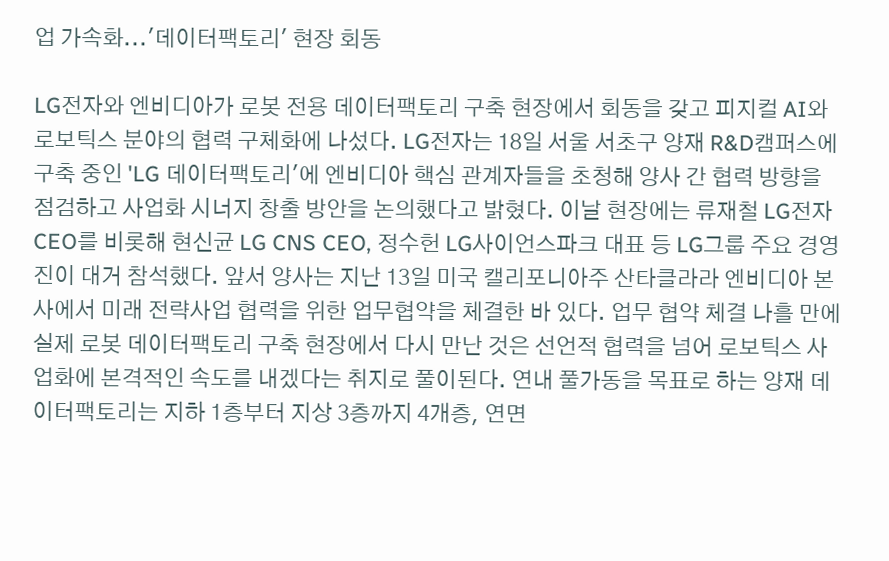업 가속화...'데이터팩토리' 현장 회동

LG전자와 엔비디아가 로봇 전용 데이터팩토리 구축 현장에서 회동을 갖고 피지컬 AI와 로보틱스 분야의 협력 구체화에 나섰다. LG전자는 18일 서울 서초구 양재 R&D캠퍼스에 구축 중인 'LG 데이터팩토리'에 엔비디아 핵심 관계자들을 초청해 양사 간 협력 방향을 점검하고 사업화 시너지 창출 방안을 논의했다고 밝혔다. 이날 현장에는 류재철 LG전자 CEO를 비롯해 현신균 LG CNS CEO, 정수헌 LG사이언스파크 대표 등 LG그룹 주요 경영진이 대거 참석했다. 앞서 양사는 지난 13일 미국 캘리포니아주 산타클라라 엔비디아 본사에서 미래 전략사업 협력을 위한 업무협약을 체결한 바 있다. 업무 협약 체결 나흘 만에 실제 로봇 데이터팩토리 구축 현장에서 다시 만난 것은 선언적 협력을 넘어 로보틱스 사업화에 본격적인 속도를 내겠다는 취지로 풀이된다. 연내 풀가동을 목표로 하는 양재 데이터팩토리는 지하 1층부터 지상 3층까지 4개층, 연면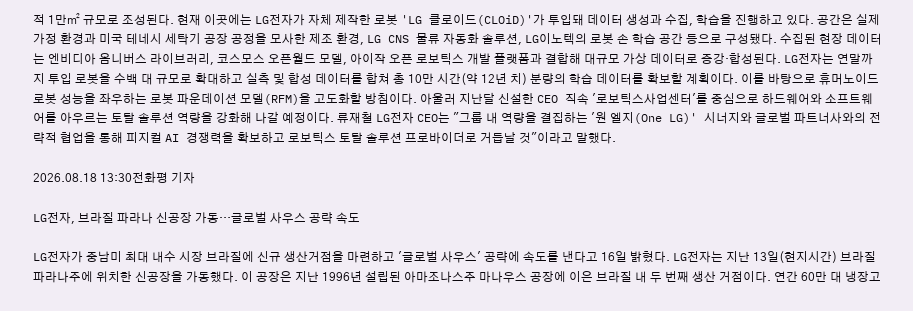적 1만㎡ 규모로 조성된다. 현재 이곳에는 LG전자가 자체 제작한 로봇 'LG 클로이드(CLOiD)'가 투입돼 데이터 생성과 수집, 학습을 진행하고 있다. 공간은 실제 가정 환경과 미국 테네시 세탁기 공장 공정을 모사한 제조 환경, LG CNS 물류 자동화 솔루션, LG이노텍의 로봇 손 학습 공간 등으로 구성됐다. 수집된 현장 데이터는 엔비디아 옴니버스 라이브러리, 코스모스 오픈월드 모델, 아이작 오픈 로보틱스 개발 플랫폼과 결합해 대규모 가상 데이터로 증강·합성된다. LG전자는 연말까지 투입 로봇을 수백 대 규모로 확대하고 실측 및 합성 데이터를 합쳐 총 10만 시간(약 12년 치) 분량의 학습 데이터를 확보할 계획이다. 이를 바탕으로 휴머노이드 로봇 성능을 좌우하는 로봇 파운데이션 모델(RFM)을 고도화할 방침이다. 아울러 지난달 신설한 CEO 직속 '로보틱스사업센터'를 중심으로 하드웨어와 소프트웨어를 아우르는 토탈 솔루션 역량을 강화해 나갈 예정이다. 류재철 LG전자 CEO는 "그룹 내 역량을 결집하는 '원 엘지(One LG)' 시너지와 글로벌 파트너사와의 전략적 협업을 통해 피지컬 AI 경쟁력을 확보하고 로보틱스 토탈 솔루션 프로바이더로 거듭날 것"이라고 말했다.

2026.08.18 13:30전화평 기자

LG전자, 브라질 파라나 신공장 가동…글로벌 사우스 공략 속도

LG전자가 중남미 최대 내수 시장 브라질에 신규 생산거점을 마련하고 '글로벌 사우스' 공략에 속도를 낸다고 16일 밝혔다. LG전자는 지난 13일(현지시간) 브라질 파라나주에 위치한 신공장을 가동했다. 이 공장은 지난 1996년 설립된 아마조나스주 마나우스 공장에 이은 브라질 내 두 번째 생산 거점이다. 연간 60만 대 냉장고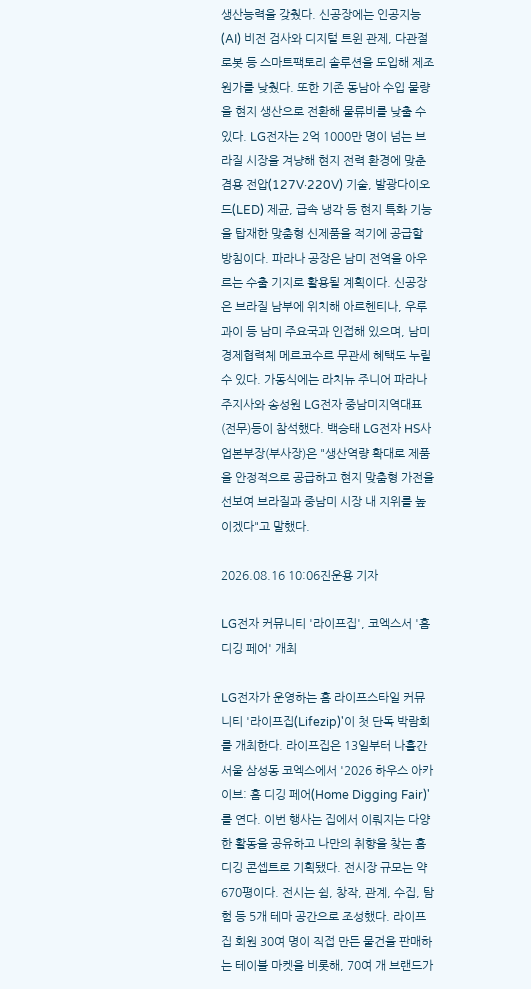생산능력을 갖췄다. 신공장에는 인공지능(AI) 비전 검사와 디지털 트윈 관제, 다관절 로봇 등 스마트팩토리 솔루션을 도입해 제조원가를 낮췄다. 또한 기존 동남아 수입 물량을 현지 생산으로 전환해 물류비를 낮출 수 있다. LG전자는 2억 1000만 명이 넘는 브라질 시장을 겨냥해 현지 전력 환경에 맞춘 겸용 전압(127V·220V) 기술, 발광다이오드(LED) 제균, 급속 냉각 등 현지 특화 기능을 탑재한 맞춤형 신제품을 적기에 공급할 방침이다. 파라나 공장은 남미 전역을 아우르는 수출 기지로 활용될 계획이다. 신공장은 브라질 남부에 위치해 아르헨티나, 우루과이 등 남미 주요국과 인접해 있으며, 남미 경제협력체 메르코수르 무관세 혜택도 누릴 수 있다. 가동식에는 라치뉴 주니어 파라나주지사와 송성원 LG전자 중남미지역대표(전무)등이 참석했다. 백승태 LG전자 HS사업본부장(부사장)은 "생산역량 확대로 제품을 안정적으로 공급하고 현지 맞춤형 가전을 선보여 브라질과 중남미 시장 내 지위를 높이겠다"고 말했다.

2026.08.16 10:06진운용 기자

LG전자 커뮤니티 '라이프집', 코엑스서 '홈 디깅 페어' 개최

LG전자가 운영하는 홈 라이프스타일 커뮤니티 '라이프집(Lifezip)'이 첫 단독 박람회를 개최한다. 라이프집은 13일부터 나흘간 서울 삼성동 코엑스에서 '2026 하우스 아카이브: 홈 디깅 페어(Home Digging Fair)'를 연다. 이번 행사는 집에서 이뤄지는 다양한 활동을 공유하고 나만의 취향을 찾는 홈 디깅 콘셉트로 기획됐다. 전시장 규모는 약 670평이다. 전시는 쉼, 창작, 관계, 수집, 탐험 등 5개 테마 공간으로 조성했다. 라이프집 회원 30여 명이 직접 만든 물건을 판매하는 테이블 마켓을 비롯해, 70여 개 브랜드가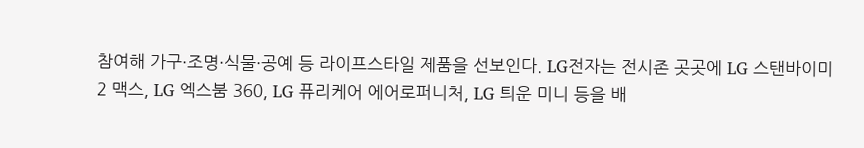참여해 가구·조명·식물·공예 등 라이프스타일 제품을 선보인다. LG전자는 전시존 곳곳에 LG 스탠바이미2 맥스, LG 엑스붐 360, LG 퓨리케어 에어로퍼니처, LG 틔운 미니 등을 배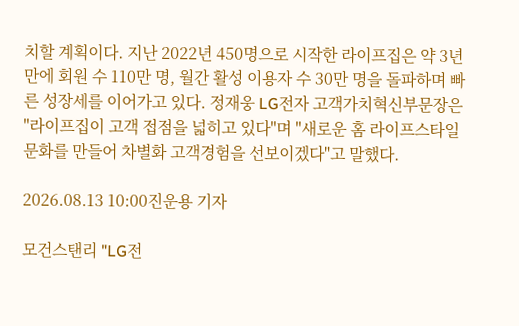치할 계획이다. 지난 2022년 450명으로 시작한 라이프집은 약 3년 만에 회원 수 110만 명, 월간 활성 이용자 수 30만 명을 돌파하며 빠른 성장세를 이어가고 있다. 정재웅 LG전자 고객가치혁신부문장은 "라이프집이 고객 접점을 넓히고 있다"며 "새로운 홈 라이프스타일 문화를 만들어 차별화 고객경험을 선보이겠다"고 말했다.

2026.08.13 10:00진운용 기자

모건스탠리 "LG전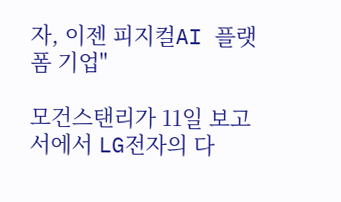자, 이젠 피지컬AI 플랫폼 기업"

모건스탠리가 11일 보고서에서 LG전자의 다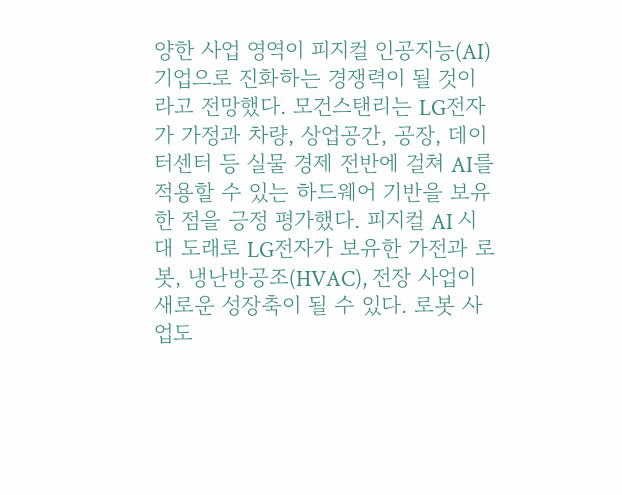양한 사업 영역이 피지컬 인공지능(AI) 기업으로 진화하는 경쟁력이 될 것이라고 전망했다. 모건스탠리는 LG전자가 가정과 차량, 상업공간, 공장, 데이터센터 등 실물 경제 전반에 걸쳐 AI를 적용할 수 있는 하드웨어 기반을 보유한 점을 긍정 평가했다. 피지컬 AI 시대 도래로 LG전자가 보유한 가전과 로봇, 냉난방공조(HVAC), 전장 사업이 새로운 성장축이 될 수 있다. 로봇 사업도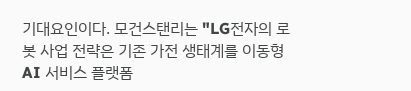기대요인이다. 모건스탠리는 "LG전자의 로봇 사업 전략은 기존 가전 생태계를 이동형 AI 서비스 플랫폼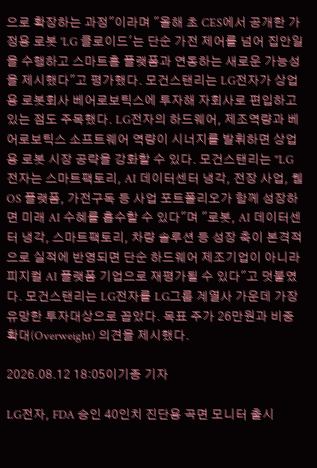으로 확장하는 과정"이라며 "올해 초 CES에서 공개한 가정용 로봇 'LG 클로이드'는 단순 가전 제어를 넘어 집안일을 수행하고 스마트홈 플랫폼과 연동하는 새로운 가능성을 제시했다"고 평가했다. 모건스탠리는 LG전자가 상업용 로봇회사 베어로보틱스에 투자해 자회사로 편입하고 있는 점도 주목했다. LG전자의 하드웨어, 제조역량과 베어로보틱스 소프트웨어 역량이 시너지를 발휘하면 상업용 로봇 시장 공략을 강화할 수 있다. 모건스탠리는 "LG전자는 스마트팩토리, AI 데이터센터 냉각, 전장 사업, 웹OS 플랫폼, 가전구독 등 사업 포트폴리오가 함께 성장하면 미래 AI 수혜를 흡수할 수 있다"며 "로봇, AI 데이터센터 냉각, 스마트팩토리, 차량 솔루션 등 성장 축이 본격적으로 실적에 반영되면 단순 하드웨어 제조기업이 아니라 피지컬 AI 플랫폼 기업으로 재평가될 수 있다"고 덧붙였다. 모건스탠리는 LG전자를 LG그룹 계열사 가운데 가장 유망한 투자대상으로 꼽았다. 목표 주가 26만원과 비중확대(Overweight) 의견을 제시했다.

2026.08.12 18:05이기종 기자

LG전자, FDA 승인 40인치 진단용 곡면 모니터 출시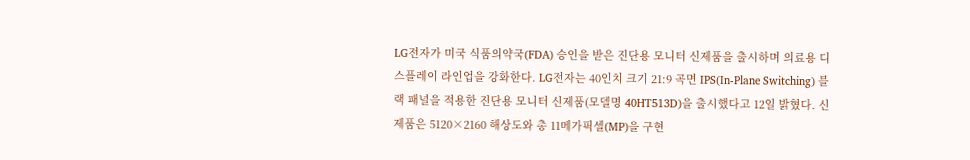LG전자가 미국 식품의약국(FDA) 승인을 받은 진단용 모니터 신제품을 출시하며 의료용 디스플레이 라인업을 강화한다. LG전자는 40인치 크기 21:9 곡면 IPS(In-Plane Switching) 블랙 패널을 적용한 진단용 모니터 신제품(모델명 40HT513D)을 출시했다고 12일 밝혔다. 신제품은 5120×2160 해상도와 총 11메가픽셀(MP)을 구현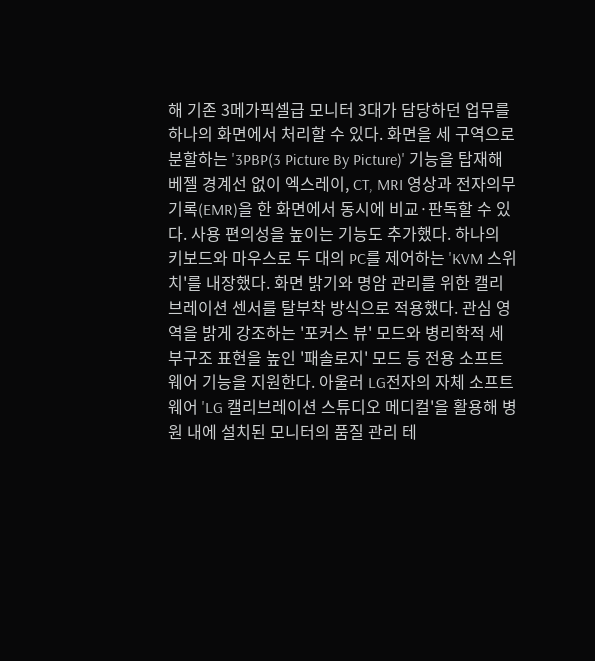해 기존 3메가픽셀급 모니터 3대가 담당하던 업무를 하나의 화면에서 처리할 수 있다. 화면을 세 구역으로 분할하는 '3PBP(3 Picture By Picture)' 기능을 탑재해 베젤 경계선 없이 엑스레이, CT, MRI 영상과 전자의무기록(EMR)을 한 화면에서 동시에 비교·판독할 수 있다. 사용 편의성을 높이는 기능도 추가했다. 하나의 키보드와 마우스로 두 대의 PC를 제어하는 'KVM 스위치'를 내장했다. 화면 밝기와 명암 관리를 위한 캘리브레이션 센서를 탈부착 방식으로 적용했다. 관심 영역을 밝게 강조하는 '포커스 뷰' 모드와 병리학적 세부구조 표현을 높인 '패솔로지' 모드 등 전용 소프트웨어 기능을 지원한다. 아울러 LG전자의 자체 소프트웨어 'LG 캘리브레이션 스튜디오 메디컬'을 활용해 병원 내에 설치된 모니터의 품질 관리 테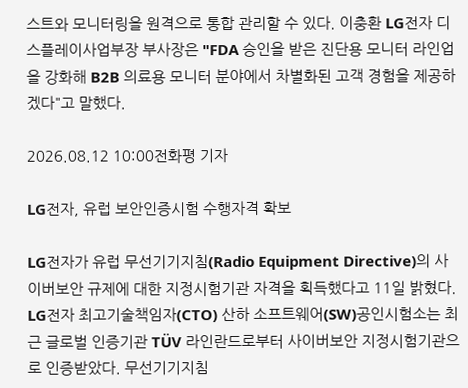스트와 모니터링을 원격으로 통합 관리할 수 있다. 이충환 LG전자 디스플레이사업부장 부사장은 "FDA 승인을 받은 진단용 모니터 라인업을 강화해 B2B 의료용 모니터 분야에서 차별화된 고객 경험을 제공하겠다"고 말했다.

2026.08.12 10:00전화평 기자

LG전자, 유럽 보안인증시험 수행자격 확보

LG전자가 유럽 무선기기지침(Radio Equipment Directive)의 사이버보안 규제에 대한 지정시험기관 자격을 획득했다고 11일 밝혔다. LG전자 최고기술책임자(CTO) 산하 소프트웨어(SW)공인시험소는 최근 글로벌 인증기관 TÜV 라인란드로부터 사이버보안 지정시험기관으로 인증받았다. 무선기기지침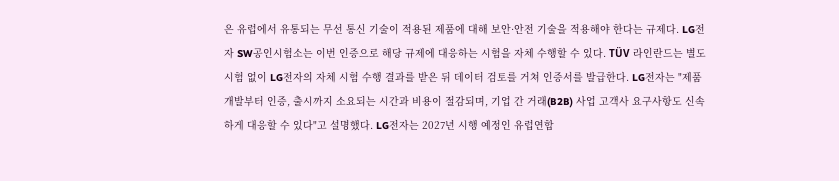은 유럽에서 유통되는 무선 통신 기술이 적용된 제품에 대해 보안·안전 기술을 적용해야 한다는 규제다. LG전자 SW공인시험소는 이번 인증으로 해당 규제에 대응하는 시험을 자체 수행할 수 있다. TÜV 라인란드는 별도 시험 없이 LG전자의 자체 시험 수행 결과를 받은 뒤 데이터 검토를 거쳐 인증서를 발급한다. LG전자는 "제품 개발부터 인증, 출시까지 소요되는 시간과 비용이 절감되며, 기업 간 거래(B2B) 사업 고객사 요구사항도 신속하게 대응할 수 있다"고 설명했다. LG전자는 2027년 시행 예정인 유럽연합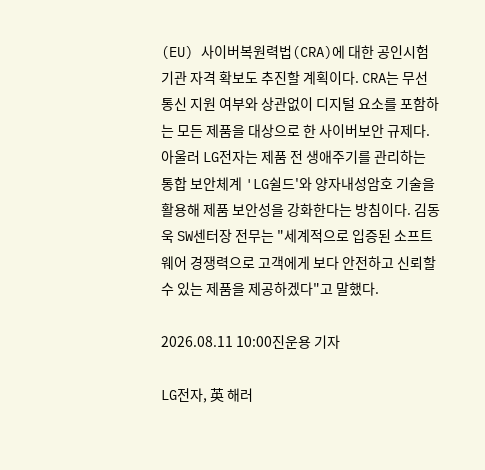(EU) 사이버복원력법(CRA)에 대한 공인시험기관 자격 확보도 추진할 계획이다. CRA는 무선통신 지원 여부와 상관없이 디지털 요소를 포함하는 모든 제품을 대상으로 한 사이버보안 규제다. 아울러 LG전자는 제품 전 생애주기를 관리하는 통합 보안체계 'LG쉴드'와 양자내성암호 기술을 활용해 제품 보안성을 강화한다는 방침이다. 김동욱 SW센터장 전무는 "세계적으로 입증된 소프트웨어 경쟁력으로 고객에게 보다 안전하고 신뢰할 수 있는 제품을 제공하겠다"고 말했다.

2026.08.11 10:00진운용 기자

LG전자, 英 해러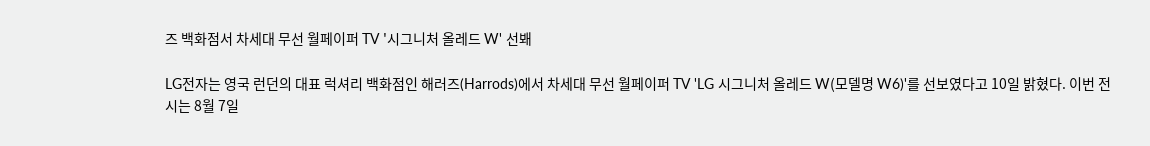즈 백화점서 차세대 무선 월페이퍼 TV '시그니처 올레드 W' 선봬

LG전자는 영국 런던의 대표 럭셔리 백화점인 해러즈(Harrods)에서 차세대 무선 월페이퍼 TV 'LG 시그니처 올레드 W(모델명 W6)'를 선보였다고 10일 밝혔다. 이번 전시는 8월 7일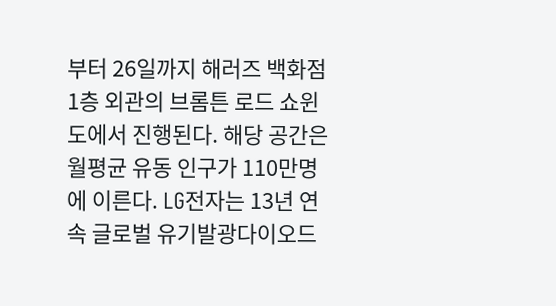부터 26일까지 해러즈 백화점 1층 외관의 브롬튼 로드 쇼윈도에서 진행된다. 해당 공간은 월평균 유동 인구가 110만명에 이른다. LG전자는 13년 연속 글로벌 유기발광다이오드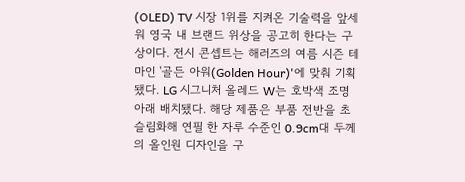(OLED) TV 시장 1위를 지켜온 기술력을 앞세워 영국 내 브랜드 위상을 공고히 한다는 구상이다. 전시 콘셉트는 해러즈의 여름 시즌 테마인 '골든 아워(Golden Hour)'에 맞춰 기획됐다. LG 시그니처 올레드 W는 호박색 조명 아래 배치됐다. 해당 제품은 부품 전반을 초슬림화해 연필 한 자루 수준인 0.9cm대 두께의 올인원 디자인을 구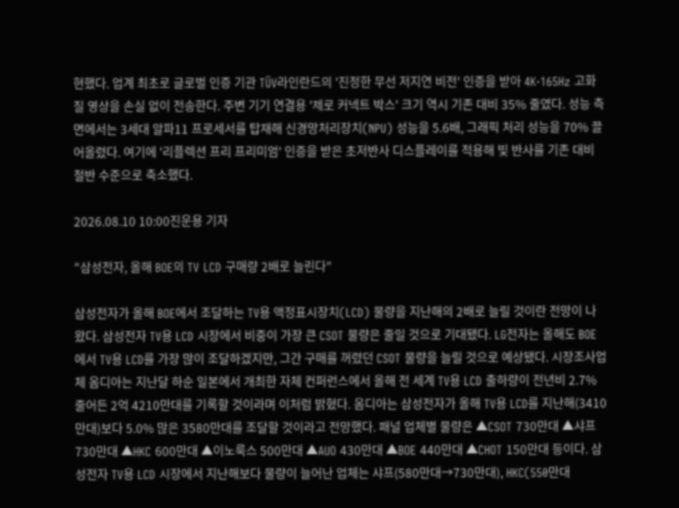현했다. 업계 최초로 글로벌 인증 기관 TÜV라인란드의 '진정한 무선 저지연 비전' 인증을 받아 4K·165Hz 고화질 영상을 손실 없이 전송한다. 주변 기기 연결용 '제로 커넥트 박스' 크기 역시 기존 대비 35% 줄였다. 성능 측면에서는 3세대 알파11 프로세서를 탑재해 신경망처리장치(NPU) 성능을 5.6배, 그래픽 처리 성능을 70% 끌어올렸다. 여기에 '리플렉션 프리 프리미엄' 인증을 받은 초저반사 디스플레이를 적용해 빛 반사를 기존 대비 절반 수준으로 축소했다.

2026.08.10 10:00진운용 기자

"삼성전자, 올해 BOE의 TV LCD 구매량 2배로 늘린다"

삼성전자가 올해 BOE에서 조달하는 TV용 액정표시장치(LCD) 물량을 지난해의 2배로 늘릴 것이란 전망이 나왔다. 삼성전자 TV용 LCD 시장에서 비중이 가장 큰 CSOT 물량은 줄일 것으로 기대됐다. LG전자는 올해도 BOE에서 TV용 LCD를 가장 많이 조달하겠지만, 그간 구매를 꺼렸던 CSOT 물량을 늘릴 것으로 예상됐다. 시장조사업체 옴디아는 지난달 하순 일본에서 개최한 자체 컨퍼런스에서 올해 전 세계 TV용 LCD 출하량이 전년비 2.7% 줄어든 2억 4210만대를 기록할 것이라며 이처럼 밝혔다. 옴디아는 삼성전자가 올해 TV용 LCD를 지난해(3410만대)보다 5.0% 많은 3580만대를 조달할 것이라고 전망했다. 패널 업체별 물량은 ▲CSOT 730만대 ▲샤프 730만대 ▲HKC 600만대 ▲이노룩스 500만대 ▲AUO 430만대 ▲BOE 440만대 ▲CHOT 150만대 등이다. 삼성전자 TV용 LCD 시장에서 지난해보다 물량이 늘어난 업체는 샤프(580만대→730만대), HKC(550만대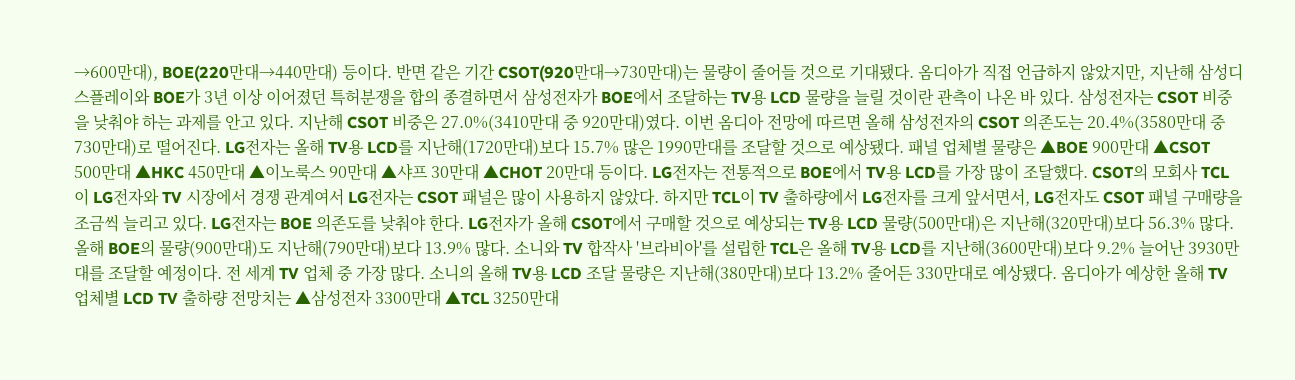→600만대), BOE(220만대→440만대) 등이다. 반면 같은 기간 CSOT(920만대→730만대)는 물량이 줄어들 것으로 기대됐다. 옴디아가 직접 언급하지 않았지만, 지난해 삼성디스플레이와 BOE가 3년 이상 이어졌던 특허분쟁을 합의 종결하면서 삼성전자가 BOE에서 조달하는 TV용 LCD 물량을 늘릴 것이란 관측이 나온 바 있다. 삼성전자는 CSOT 비중을 낮춰야 하는 과제를 안고 있다. 지난해 CSOT 비중은 27.0%(3410만대 중 920만대)였다. 이번 옴디아 전망에 따르면 올해 삼성전자의 CSOT 의존도는 20.4%(3580만대 중 730만대)로 떨어진다. LG전자는 올해 TV용 LCD를 지난해(1720만대)보다 15.7% 많은 1990만대를 조달할 것으로 예상됐다. 패널 업체별 물량은 ▲BOE 900만대 ▲CSOT 500만대 ▲HKC 450만대 ▲이노룩스 90만대 ▲샤프 30만대 ▲CHOT 20만대 등이다. LG전자는 전통적으로 BOE에서 TV용 LCD를 가장 많이 조달했다. CSOT의 모회사 TCL이 LG전자와 TV 시장에서 경쟁 관계여서 LG전자는 CSOT 패널은 많이 사용하지 않았다. 하지만 TCL이 TV 출하량에서 LG전자를 크게 앞서면서, LG전자도 CSOT 패널 구매량을 조금씩 늘리고 있다. LG전자는 BOE 의존도를 낮춰야 한다. LG전자가 올해 CSOT에서 구매할 것으로 예상되는 TV용 LCD 물량(500만대)은 지난해(320만대)보다 56.3% 많다. 올해 BOE의 물량(900만대)도 지난해(790만대)보다 13.9% 많다. 소니와 TV 합작사 '브라비아'를 설립한 TCL은 올해 TV용 LCD를 지난해(3600만대)보다 9.2% 늘어난 3930만대를 조달할 예정이다. 전 세계 TV 업체 중 가장 많다. 소니의 올해 TV용 LCD 조달 물량은 지난해(380만대)보다 13.2% 줄어든 330만대로 예상됐다. 옴디아가 예상한 올해 TV 업체별 LCD TV 출하량 전망치는 ▲삼성전자 3300만대 ▲TCL 3250만대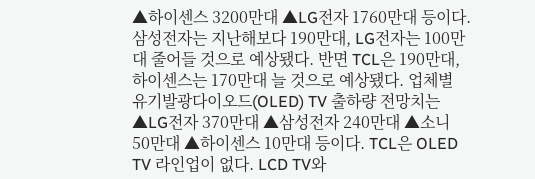▲하이센스 3200만대 ▲LG전자 1760만대 등이다. 삼성전자는 지난해보다 190만대, LG전자는 100만대 줄어들 것으로 예상됐다. 반면 TCL은 190만대, 하이센스는 170만대 늘 것으로 예상됐다. 업체별 유기발광다이오드(OLED) TV 출하량 전망치는 ▲LG전자 370만대 ▲삼성전자 240만대 ▲소니 50만대 ▲하이센스 10만대 등이다. TCL은 OLED TV 라인업이 없다. LCD TV와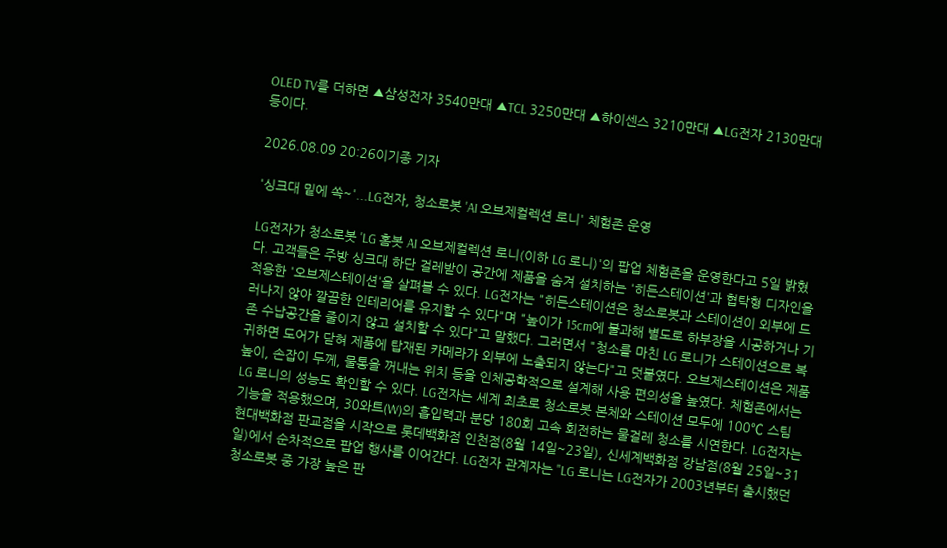OLED TV를 더하면 ▲삼성전자 3540만대 ▲TCL 3250만대 ▲하이센스 3210만대 ▲LG전자 2130만대 등이다.

2026.08.09 20:26이기종 기자

'싱크대 밑에 쏙~'...LG전자, 청소로봇 'AI 오브제컬렉션 로니' 체험존 운영

LG전자가 청소로봇 'LG 홈봇 AI 오브제컬렉션 로니(이하 LG 로니)'의 팝업 체험존을 운영한다고 5일 밝혔다. 고객들은 주방 싱크대 하단 걸레받이 공간에 제품을 숨겨 설치하는 '히든스테이션'과 협탁형 디자인을 적용한 '오브제스테이션'을 살펴볼 수 있다. LG전자는 "히든스테이션은 청소로봇과 스테이션이 외부에 드러나지 않아 깔끔한 인테리어를 유지할 수 있다"며 "높이가 15cm에 불과해 별도로 하부장을 시공하거나 기존 수납공간을 줄이지 않고 설치할 수 있다"고 말했다. 그러면서 "청소를 마친 LG 로니가 스테이션으로 복귀하면 도어가 닫혀 제품에 탑재된 카메라가 외부에 노출되지 않는다"고 덧붙였다. 오브제스테이션은 제품 높이, 손잡이 두께, 물통을 꺼내는 위치 등을 인체공학적으로 설계해 사용 편의성을 높였다. 체험존에서는 LG 로니의 성능도 확인할 수 있다. LG전자는 세계 최초로 청소로봇 본체와 스테이션 모두에 100℃ 스팀 기능을 적용했으며, 30와트(W)의 흡입력과 분당 180회 고속 회전하는 물걸레 청소를 시연한다. LG전자는 현대백화점 판교점을 시작으로 롯데백화점 인천점(8월 14일~23일), 신세계백화점 강남점(8월 25일~31일)에서 순차적으로 팝업 행사를 이어간다. LG전자 관계자는 "LG 로니는 LG전자가 2003년부터 출시했던 청소로봇 중 가장 높은 판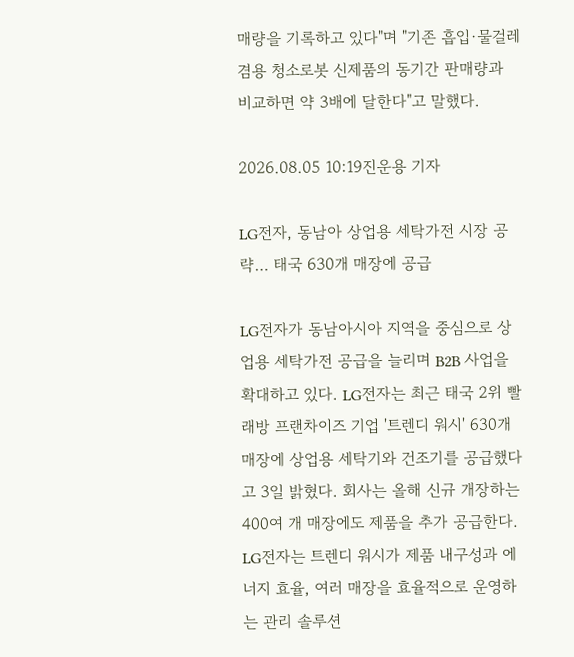매량을 기록하고 있다"며 "기존 흡입·물걸레 겸용 청소로봇 신제품의 동기간 판매량과 비교하면 약 3배에 달한다"고 말했다.

2026.08.05 10:19진운용 기자

LG전자, 동남아 상업용 세탁가전 시장 공략… 태국 630개 매장에 공급

LG전자가 동남아시아 지역을 중심으로 상업용 세탁가전 공급을 늘리며 B2B 사업을 확대하고 있다. LG전자는 최근 태국 2위 빨래방 프랜차이즈 기업 '트렌디 워시' 630개 매장에 상업용 세탁기와 건조기를 공급했다고 3일 밝혔다. 회사는 올해 신규 개장하는 400여 개 매장에도 제품을 추가 공급한다. LG전자는 트렌디 워시가 제품 내구성과 에너지 효율, 여러 매장을 효율적으로 운영하는 관리 솔루션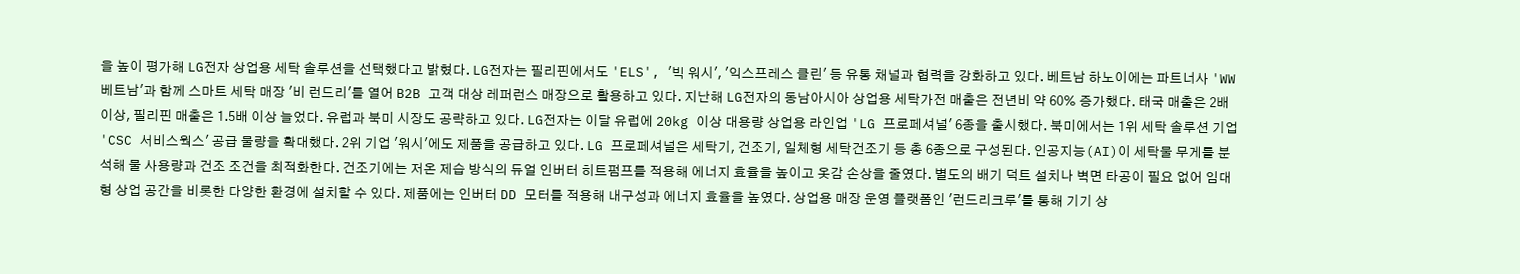을 높이 평가해 LG전자 상업용 세탁 솔루션을 선택했다고 밝혔다. LG전자는 필리핀에서도 'ELS', '빅 워시', '익스프레스 클린' 등 유통 채널과 협력을 강화하고 있다. 베트남 하노이에는 파트너사 'WW베트남'과 함께 스마트 세탁 매장 '비 런드리'를 열어 B2B 고객 대상 레퍼런스 매장으로 활용하고 있다. 지난해 LG전자의 동남아시아 상업용 세탁가전 매출은 전년비 약 60% 증가했다. 태국 매출은 2배 이상, 필리핀 매출은 1.5배 이상 늘었다. 유럽과 북미 시장도 공략하고 있다. LG전자는 이달 유럽에 20kg 이상 대용량 상업용 라인업 'LG 프로페셔널' 6종을 출시했다. 북미에서는 1위 세탁 솔루션 기업 'CSC 서비스웍스' 공급 물량을 확대했다. 2위 기업 '워시'에도 제품을 공급하고 있다. LG 프로페셔널은 세탁기, 건조기, 일체형 세탁건조기 등 총 6종으로 구성된다. 인공지능(AI)이 세탁물 무게를 분석해 물 사용량과 건조 조건을 최적화한다. 건조기에는 저온 제습 방식의 듀얼 인버터 히트펌프를 적용해 에너지 효율을 높이고 옷감 손상을 줄였다. 별도의 배기 덕트 설치나 벽면 타공이 필요 없어 임대형 상업 공간을 비롯한 다양한 환경에 설치할 수 있다. 제품에는 인버터 DD 모터를 적용해 내구성과 에너지 효율을 높였다. 상업용 매장 운영 플랫폼인 '런드리크루'를 통해 기기 상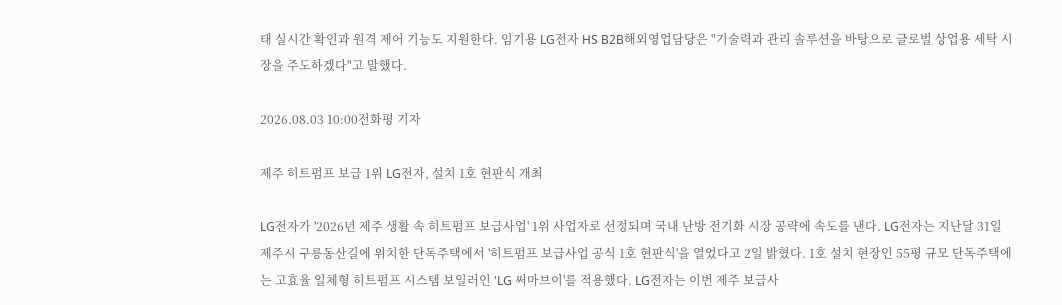태 실시간 확인과 원격 제어 기능도 지원한다. 임기용 LG전자 HS B2B해외영업담당은 "기술력과 관리 솔루션을 바탕으로 글로벌 상업용 세탁 시장을 주도하겠다"고 말했다.

2026.08.03 10:00전화평 기자

제주 히트펌프 보급 1위 LG전자, 설치 1호 현판식 개최

LG전자가 '2026년 제주 생활 속 히트펌프 보급사업' 1위 사업자로 선정되며 국내 난방 전기화 시장 공략에 속도를 낸다. LG전자는 지난달 31일 제주시 구릉동산길에 위치한 단독주택에서 '히트펌프 보급사업 공식 1호 현판식'을 열었다고 2일 밝혔다. 1호 설치 현장인 55평 규모 단독주택에는 고효율 일체형 히트펌프 시스템 보일러인 'LG 써마브이'를 적용했다. LG전자는 이번 제주 보급사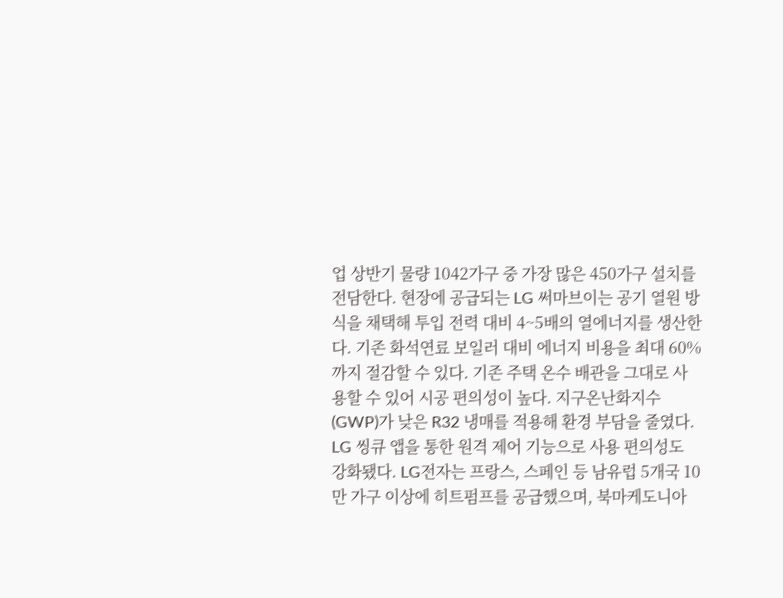업 상반기 물량 1042가구 중 가장 많은 450가구 설치를 전담한다. 현장에 공급되는 LG 써마브이는 공기 열원 방식을 채택해 투입 전력 대비 4~5배의 열에너지를 생산한다. 기존 화석연료 보일러 대비 에너지 비용을 최대 60%까지 절감할 수 있다. 기존 주택 온수 배관을 그대로 사용할 수 있어 시공 편의성이 높다. 지구온난화지수(GWP)가 낮은 R32 냉매를 적용해 환경 부담을 줄였다. LG 씽큐 앱을 통한 원격 제어 기능으로 사용 편의성도 강화됐다. LG전자는 프랑스, 스페인 등 남유럽 5개국 10만 가구 이상에 히트펌프를 공급했으며, 북마케도니아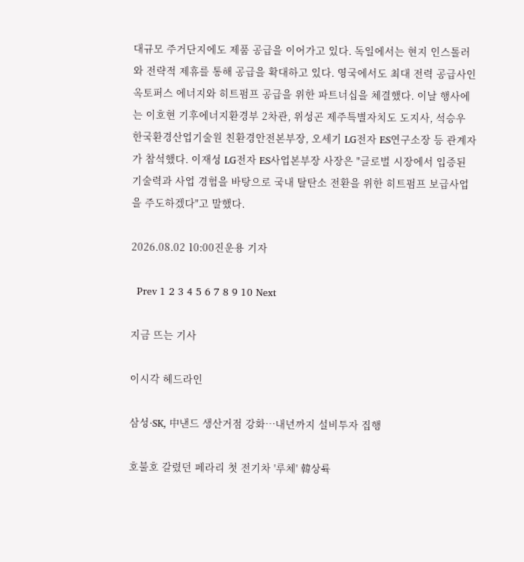대규모 주거단지에도 제품 공급을 이어가고 있다. 독일에서는 현지 인스톨러와 전략적 제휴를 통해 공급을 확대하고 있다. 영국에서도 최대 전력 공급사인 옥토퍼스 에너지와 히트펌프 공급을 위한 파트너십을 체결했다. 이날 행사에는 이호현 기후에너지환경부 2차관, 위성곤 제주특별자치도 도지사, 석승우 한국환경산업기술원 친환경안전본부장, 오세기 LG전자 ES연구소장 등 관계자가 참석했다. 이재성 LG전자 ES사업본부장 사장은 "글로벌 시장에서 입증된 기술력과 사업 경험을 바탕으로 국내 탈탄소 전환을 위한 히트펌프 보급사업을 주도하겠다"고 말했다.

2026.08.02 10:00진운용 기자

  Prev 1 2 3 4 5 6 7 8 9 10 Next

지금 뜨는 기사

이시각 헤드라인

삼성·SK, 中낸드 생산거점 강화…내년까지 설비투자 집행

호불호 갈렸던 페라리 첫 전기차 '루체' 韓상륙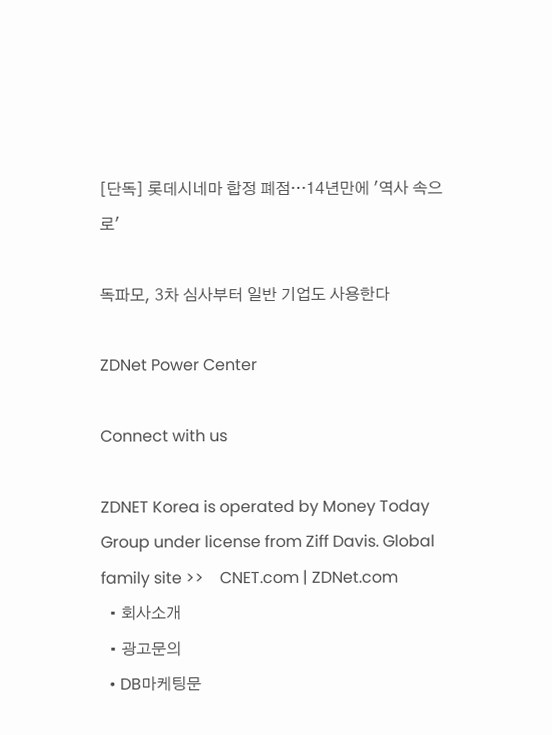[단독] 롯데시네마 합정 폐점…14년만에 '역사 속으로'

독파모, 3차 심사부터 일반 기업도 사용한다

ZDNet Power Center

Connect with us

ZDNET Korea is operated by Money Today Group under license from Ziff Davis. Global family site >>    CNET.com | ZDNet.com
  • 회사소개
  • 광고문의
  • DB마케팅문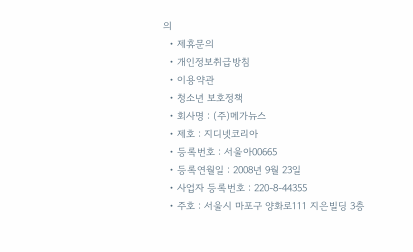의
  • 제휴문의
  • 개인정보취급방침
  • 이용약관
  • 청소년 보호정책
  • 회사명 : (주)메가뉴스
  • 제호 : 지디넷코리아
  • 등록번호 : 서울아00665
  • 등록연월일 : 2008년 9월 23일
  • 사업자 등록번호 : 220-8-44355
  • 주호 : 서울시 마포구 양화로111 지은빌딩 3층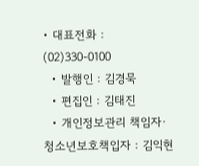• 대표전화 : (02)330-0100
  • 발행인 : 김경묵
  • 편집인 : 김태진
  • 개인정보관리 책임자·청소년보호책입자 : 김익현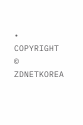• COPYRIGHT © ZDNETKOREA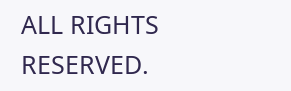ALL RIGHTS RESERVED.